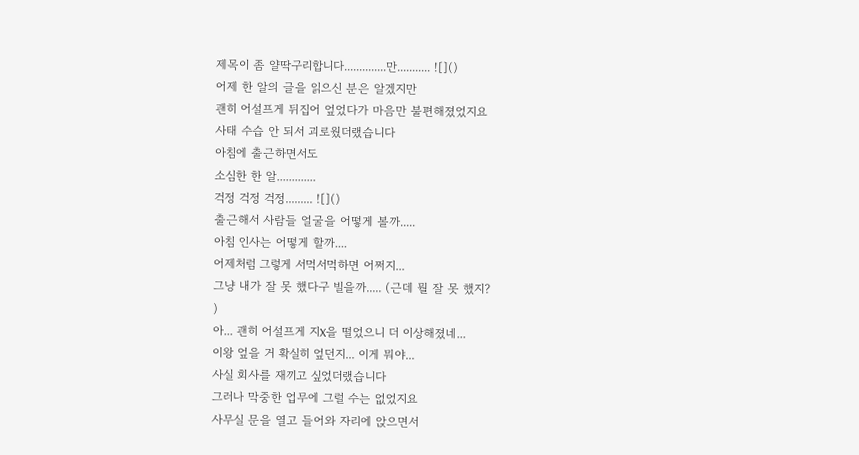제목이 좀 얄딱구리합니다..............만........... ![]()
어제 한 알의 글을 읽으신 분은 알겠지만
괜히 어설프게 뒤집어 엎었다가 마음만 불편해졌었지요
사태 수습 안 되서 괴로웠더랬습니다
아침에 출근하면서도
소심한 한 알.............
걱정 걱정 걱정......... ![]()
출근해서 사람들 얼굴을 어떻게 볼까.....
아침 인사는 어떻게 할까....
어제처럼 그렇게 서먹서먹하면 어쩌지...
그냥 내가 잘 못 했다구 빌을까..... (근데 뭘 잘 못 했지?
)
아... 괜히 어설프게 지X을 떨었으니 더 이상해졌네...
이왕 엎을 거 확실히 엎던지... 이게 뭐야...
사실 회사를 재끼고 싶었더랬습니다
그러나 막중한 업무에 그럴 수는 없었지요
사무실 문을 열고 들어와 자리에 앉으면서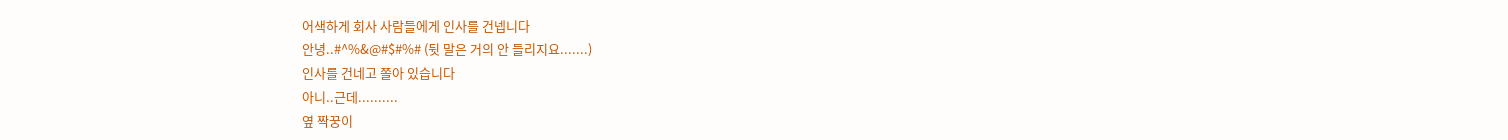어색하게 회사 사람들에게 인사를 건넵니다
안녕..#^%&@#$#%# (뒷 말은 거의 안 들리지요.......)
인사를 건네고 쫄아 있습니다
아니..근데..........
옆 짝꿍이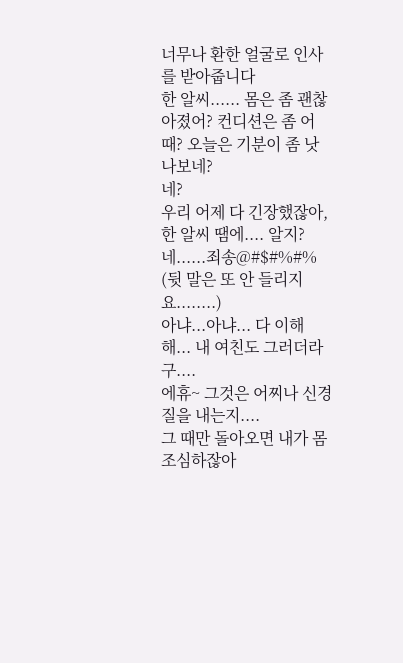너무나 환한 얼굴로 인사를 받아줍니다
한 알씨...... 몸은 좀 괜찮아졌어? 컨디션은 좀 어때? 오늘은 기분이 좀 낫나보네?
네?
우리 어제 다 긴장했잖아, 한 알씨 땜에.... 알지?
네......죄송@#$#%#% (뒷 말은 또 안 들리지요........)
아냐...아냐... 다 이해해... 내 여친도 그러더라구....
에휴~ 그것은 어찌나 신경질을 내는지....
그 때만 돌아오면 내가 몸 조심하잖아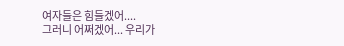여자들은 힘들겠어....
그러니 어쩌겠어... 우리가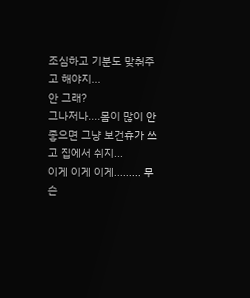조심하고 기분도 맞춰주고 해야지...
안 그래?
그나저나....몸이 많이 안 좋으면 그냥 보건휴가 쓰고 집에서 쉬지...
이게 이게 이게......... 무슨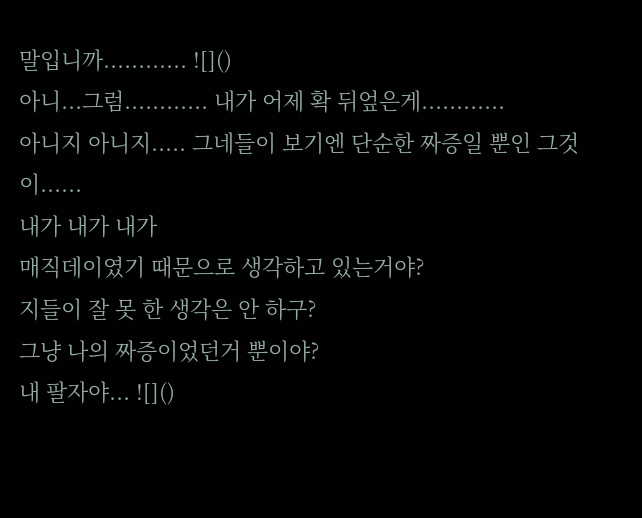말입니까............ ![]()
아니...그럼............ 내가 어제 확 뒤엎은게............
아니지 아니지..... 그네들이 보기엔 단순한 짜증일 뿐인 그것이......
내가 내가 내가
매직데이였기 때문으로 생각하고 있는거야?
지들이 잘 못 한 생각은 안 하구?
그냥 나의 짜증이었던거 뿐이야?
내 팔자야... ![]()